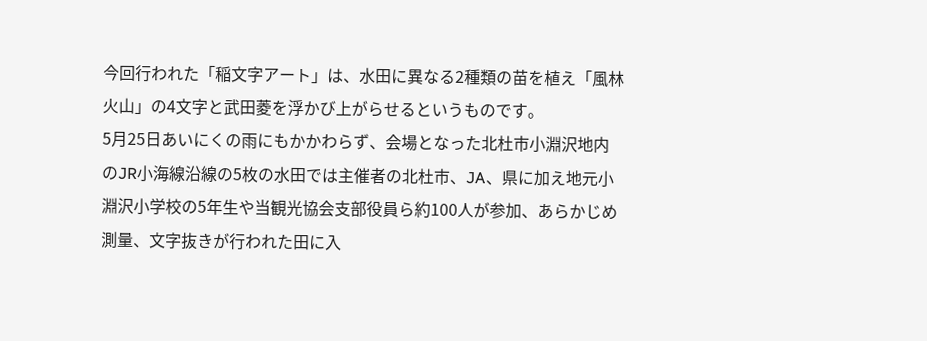今回行われた「稲文字アート」は、水田に異なる2種類の苗を植え「風林火山」の4文字と武田菱を浮かび上がらせるというものです。
5月25日あいにくの雨にもかかわらず、会場となった北杜市小淵沢地内のJR小海線沿線の5枚の水田では主催者の北杜市、JA、県に加え地元小淵沢小学校の5年生や当観光協会支部役員ら約100人が参加、あらかじめ測量、文字抜きが行われた田に入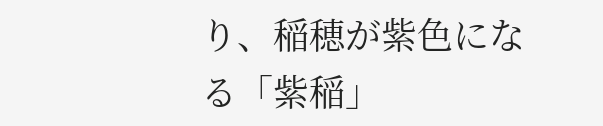り、稲穂が紫色になる「紫稲」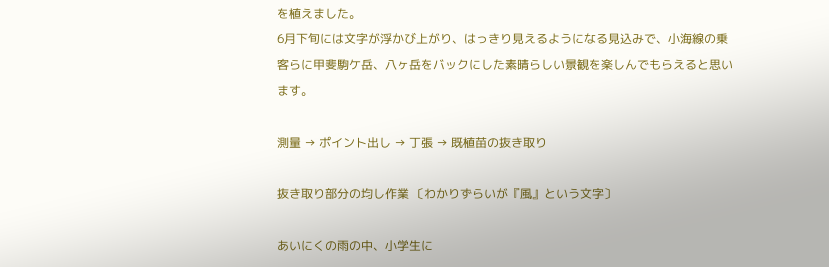を植えました。
6月下旬には文字が浮かび上がり、はっきり見えるようになる見込みで、小海線の乗客らに甲斐駒ケ岳、八ヶ岳をバックにした素晴らしい景観を楽しんでもらえると思います。

測量 → ポイント出し → 丁張 → 既植苗の抜き取り

抜き取り部分の均し作業 〔わかりずらいが『風』という文字〕

あいにくの雨の中、小学生に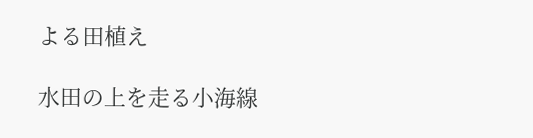よる田植え

水田の上を走る小海線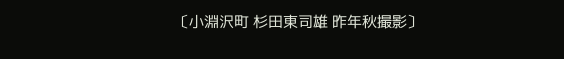〔小淵沢町 杉田東司雄 昨年秋撮影〕